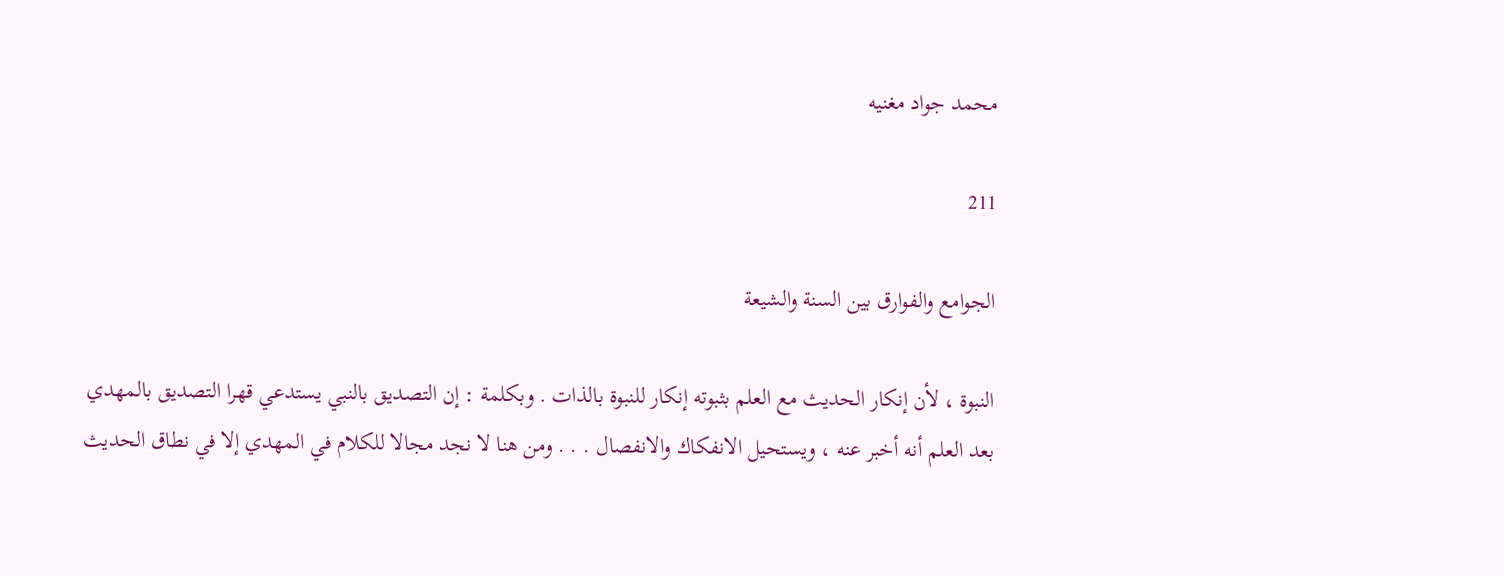محمد جواد مغنيه

211

الجوامع والفوارق بين السنة والشيعة

النبوة ، لأن إنكار الحديث مع العلم بثبوته إنكار للنبوة بالذات . وبكلمة : إن التصديق بالنبي يستدعي قهرا التصديق بالمهدي بعد العلم أنه أخبر عنه ، ويستحيل الانفكاك والانفصال . . . ومن هنا لا نجد مجالا للكلام في المهدي إلا في نطاق الحديث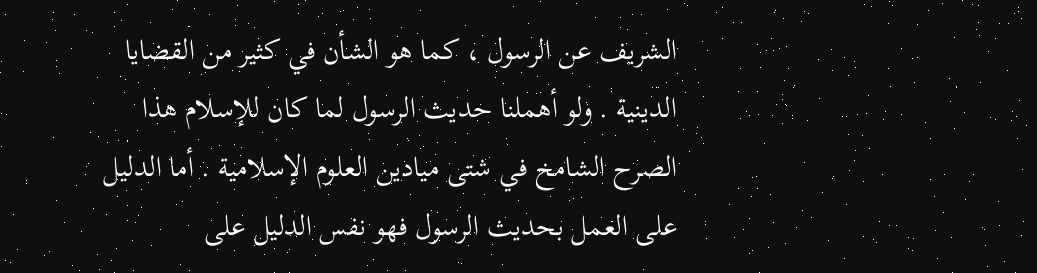الشريف عن الرسول ، كما هو الشأن في كثير من القضايا الدينية . ولو أهملنا حديث الرسول لما كان للإسلام هذا الصرح الشامخ في شتى ميادين العلوم الإسلامية . أما الدليل على العمل بحديث الرسول فهو نفس الدليل على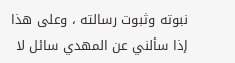نبوته وثبوت رسالته ، وعلى هذا إذا سألني عن المهدي سائل لا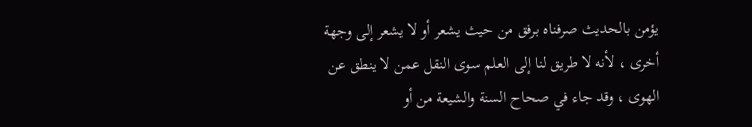يؤمن بالحديث صرفناه برفق من حيث يشعر أو لا يشعر إلى وجهة أخرى ، لأنه لا طريق لنا إلى العلم سوى النقل عمن لا ينطق عن الهوى ، وقد جاء في صحاح السنة والشيعة من أو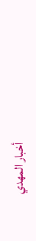أخبار المهدي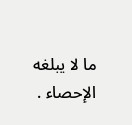ما لا يبلغه الإحصاء .